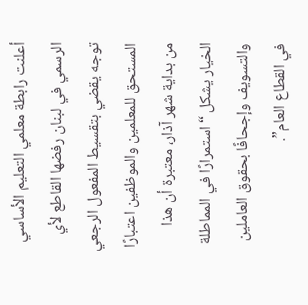أعلنت رابطة معلمي التعليم الأساسي الرسمي في لبنان رفضها القاطع لأي توجه يقضي بتقسيط المفعول الرجعي المستحق للمعلمين والموظفين اعتبارًا من بداية شهر آذار، معتبرة أن هذا الخيار يشكل “استمرارًا في المماطلة والتسويف وإجحافًا بحقوق العاملين في القطاع العام”.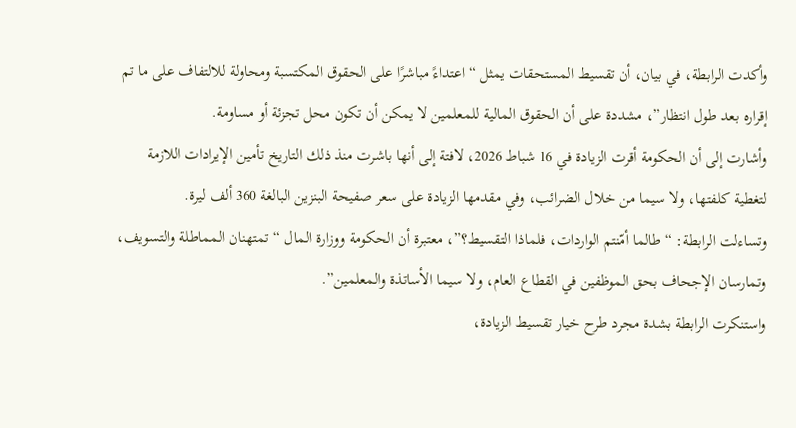وأكدت الرابطة، في بيان، أن تقسيط المستحقات يمثل “اعتداءً مباشرًا على الحقوق المكتسبة ومحاولة للالتفاف على ما تم إقراره بعد طول انتظار”، مشددة على أن الحقوق المالية للمعلمين لا يمكن أن تكون محل تجزئة أو مساومة.
وأشارت إلى أن الحكومة أقرت الزيادة في 16 شباط 2026، لافتة إلى أنها باشرت منذ ذلك التاريخ تأمين الإيرادات اللازمة لتغطية كلفتها، ولا سيما من خلال الضرائب، وفي مقدمها الزيادة على سعر صفيحة البنزين البالغة 360 ألف ليرة.
وتساءلت الرابطة: “طالما أمّنتم الواردات، فلماذا التقسيط؟”، معتبرة أن الحكومة ووزارة المال “تمتهنان المماطلة والتسويف، وتمارسان الإجحاف بحق الموظفين في القطاع العام، ولا سيما الأساتذة والمعلمين”.
واستنكرت الرابطة بشدة مجرد طرح خيار تقسيط الزيادة،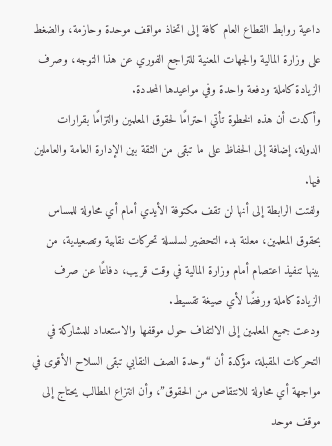داعية روابط القطاع العام كافة إلى اتخاذ مواقف موحدة وحازمة، والضغط على وزارة المالية والجهات المعنية للتراجع الفوري عن هذا التوجه، وصرف الزيادة كاملة ودفعة واحدة وفي مواعيدها المحددة.
وأكدت أن هذه الخطوة تأتي احترامًا لحقوق المعلمين والتزامًا بقرارات الدولة، إضافة إلى الحفاظ على ما تبقى من الثقة بين الإدارة العامة والعاملين فيها.
ولفتت الرابطة إلى أنها لن تقف مكتوفة الأيدي أمام أي محاولة للمساس بحقوق المعلمين، معلنة بدء التحضير لسلسلة تحركات نقابية وتصعيدية، من بينها تنفيذ اعتصام أمام وزارة المالية في وقت قريب، دفاعًا عن صرف الزيادة كاملة ورفضًا لأي صيغة تقسيط.
ودعت جميع المعلمين إلى الالتفاف حول موقفها والاستعداد للمشاركة في التحركات المقبلة، مؤكدة أن “وحدة الصف النقابي تبقى السلاح الأقوى في مواجهة أي محاولة للانتقاص من الحقوق”، وأن انتزاع المطالب يحتاج إلى موقف موحد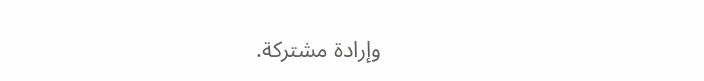وإرادة مشتركة.